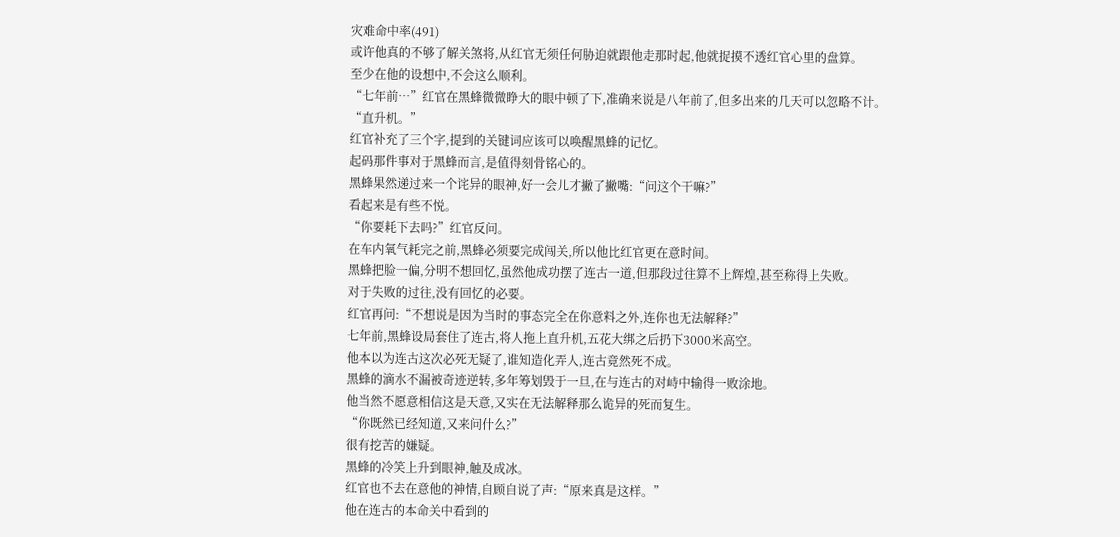灾难命中率(491)
或许他真的不够了解关煞将,从红官无须任何胁迫就跟他走那时起,他就捉摸不透红官心里的盘算。
至少在他的设想中,不会这么顺利。
“七年前…”红官在黑蜂微微睁大的眼中顿了下,准确来说是八年前了,但多出来的几天可以忽略不计。
“直升机。”
红官补充了三个字,提到的关键词应该可以唤醒黑蜂的记忆。
起码那件事对于黑蜂而言,是值得刻骨铭心的。
黑蜂果然递过来一个诧异的眼神,好一会儿才撇了撇嘴:“问这个干嘛?”
看起来是有些不悦。
“你要耗下去吗?”红官反问。
在车内氧气耗完之前,黑蜂必须要完成闯关,所以他比红官更在意时间。
黑蜂把脸一偏,分明不想回忆,虽然他成功摆了连古一道,但那段过往算不上辉煌,甚至称得上失败。
对于失败的过往,没有回忆的必要。
红官再问:“不想说是因为当时的事态完全在你意料之外,连你也无法解释?”
七年前,黑蜂设局套住了连古,将人拖上直升机,五花大绑之后扔下3000米高空。
他本以为连古这次必死无疑了,谁知造化弄人,连古竟然死不成。
黑蜂的滴水不漏被奇迹逆转,多年筹划毁于一旦,在与连古的对峙中输得一败涂地。
他当然不愿意相信这是天意,又实在无法解释那么诡异的死而复生。
“你既然已经知道,又来问什么?”
很有挖苦的嫌疑。
黑蜂的冷笑上升到眼神,触及成冰。
红官也不去在意他的神情,自顾自说了声:“原来真是这样。”
他在连古的本命关中看到的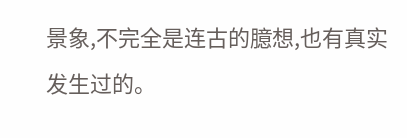景象,不完全是连古的臆想,也有真实发生过的。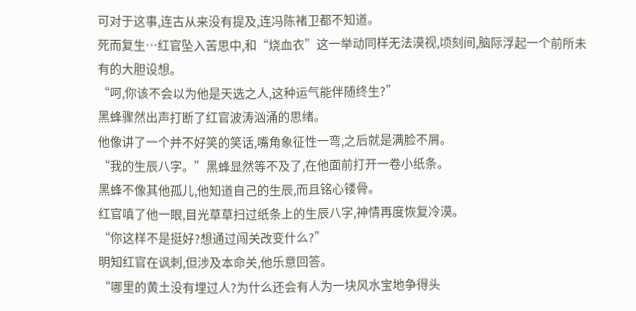可对于这事,连古从来没有提及,连冯陈褚卫都不知道。
死而复生…红官坠入苦思中,和“烧血衣”这一举动同样无法漠视,顷刻间,脑际浮起一个前所未有的大胆设想。
“呵,你该不会以为他是天选之人,这种运气能伴随终生?”
黑蜂骤然出声打断了红官波涛汹涌的思绪。
他像讲了一个并不好笑的笑话,嘴角象征性一弯,之后就是满脸不屑。
“我的生辰八字。”黑蜂显然等不及了,在他面前打开一卷小纸条。
黑蜂不像其他孤儿,他知道自己的生辰,而且铭心镂骨。
红官嗔了他一眼,目光草草扫过纸条上的生辰八字,神情再度恢复冷漠。
“你这样不是挺好?想通过闯关改变什么?”
明知红官在讽刺,但涉及本命关,他乐意回答。
“哪里的黄土没有埋过人?为什么还会有人为一块风水宝地争得头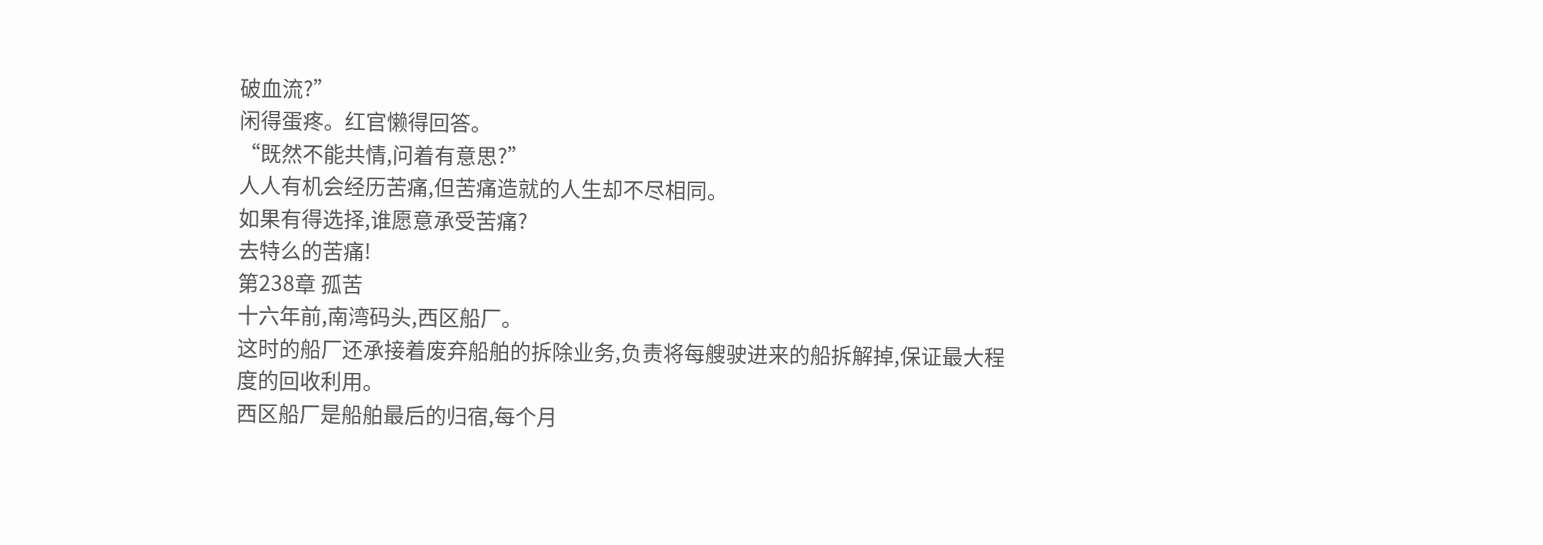破血流?”
闲得蛋疼。红官懒得回答。
“既然不能共情,问着有意思?”
人人有机会经历苦痛,但苦痛造就的人生却不尽相同。
如果有得选择,谁愿意承受苦痛?
去特么的苦痛!
第238章 孤苦
十六年前,南湾码头,西区船厂。
这时的船厂还承接着废弃船舶的拆除业务,负责将每艘驶进来的船拆解掉,保证最大程度的回收利用。
西区船厂是船舶最后的归宿,每个月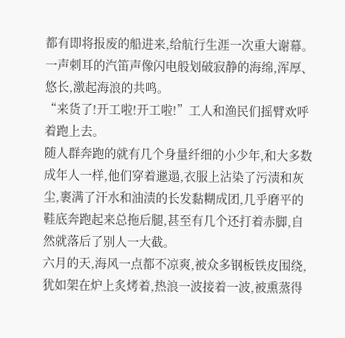都有即将报废的船进来,给航行生涯一次重大谢幕。
一声刺耳的汽笛声像闪电般划破寂静的海绵,浑厚、悠长,激起海浪的共鸣。
“来货了!开工啦!开工啦!”工人和渔民们摇臂欢呼着跑上去。
随人群奔跑的就有几个身量纤细的小少年,和大多数成年人一样,他们穿着邋遢,衣服上沾染了污渍和灰尘,裹满了汗水和油渍的长发黏糊成团,几乎磨平的鞋底奔跑起来总拖后腿,甚至有几个还打着赤脚,自然就落后了别人一大截。
六月的天,海风一点都不凉爽,被众多钢板铁皮围绕,犹如架在炉上炙烤着,热浪一波接着一波,被熏蒸得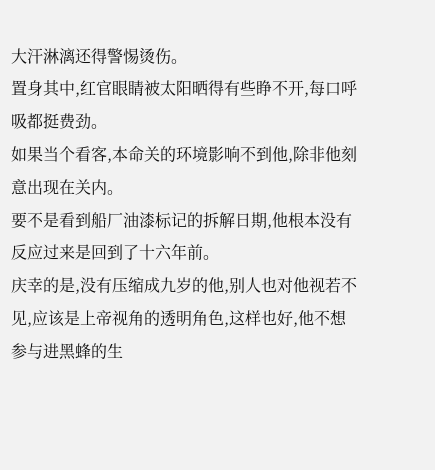大汗淋漓还得警惕烫伤。
置身其中,红官眼睛被太阳晒得有些睁不开,每口呼吸都挺费劲。
如果当个看客,本命关的环境影响不到他,除非他刻意出现在关内。
要不是看到船厂油漆标记的拆解日期,他根本没有反应过来是回到了十六年前。
庆幸的是,没有压缩成九岁的他,别人也对他视若不见,应该是上帝视角的透明角色,这样也好,他不想参与进黑蜂的生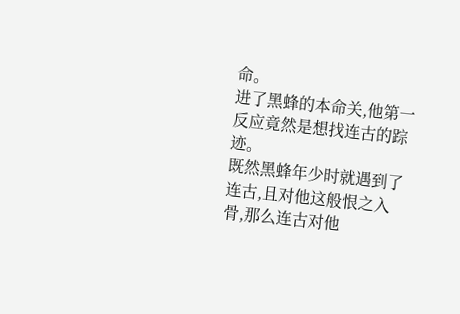命。
进了黑蜂的本命关,他第一反应竟然是想找连古的踪迹。
既然黑蜂年少时就遇到了连古,且对他这般恨之入骨,那么连古对他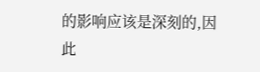的影响应该是深刻的,因此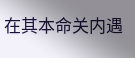在其本命关内遇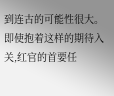到连古的可能性很大。
即使抱着这样的期待入关,红官的首要任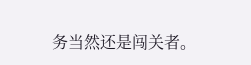务当然还是闯关者。